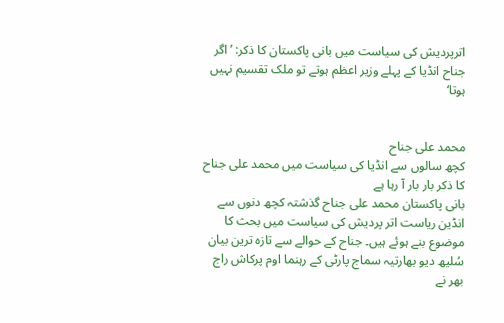اترپردیش کی سیاست میں بانی پاکستان کا ذکر: ’اگر جناح انڈیا کے پہلے وزیر اعظم ہوتے تو ملک تقسیم نہیں ہوتا‘


محمد علی جناح
کچھ سالوں سے انڈیا کی سیاست میں محمد علی جناح کا ذکر بار بار آ رہا ہے
بانی پاکستان محمد علی جناح گذشتہ کچھ دنوں سے انڈین ریاست اتر پردیش کی سیاست میں بحث کا موضوع بنے ہوئے ہیں۔ جناح کے حوالے سے تازہ ترین بیان سُلیھ دیو بھارتیہ سماج پارٹی کے رہنما اوم پرکاش راج بھر نے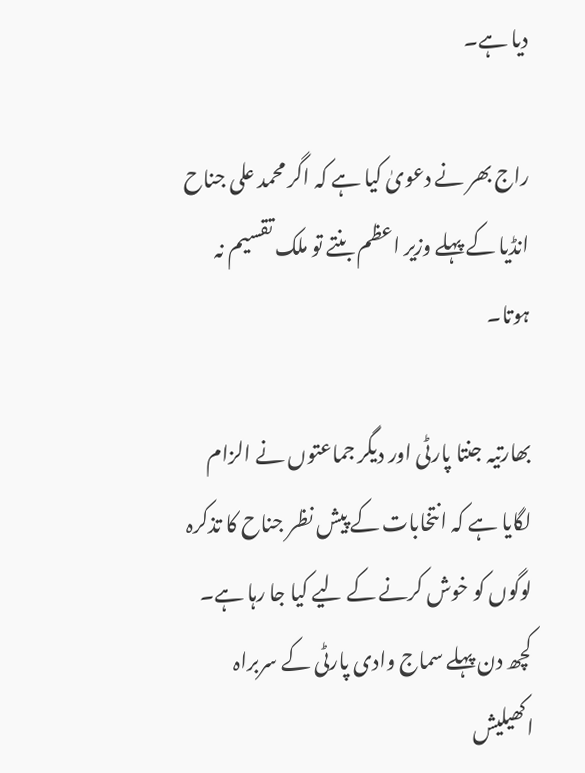دیا ہے۔

راج بھر نے دعویٰ کیا ہے کہ اگر محمد علی جناح انڈیا کے پہلے وزیر اعظم بنتے تو ملک تقسیم نہ ہوتا۔

بھارتیہ جنتا پارٹی اور دیگر جماعتوں نے الزام لگایا ہے کہ انتخابات کے پیش نظر جناح کا تذکرہ لوگوں کو خوش کرنے کے لیے کیا جا رہا ہے۔ کچھ دن پہلے سماج وادی پارٹی کے سربراہ اکھیلیش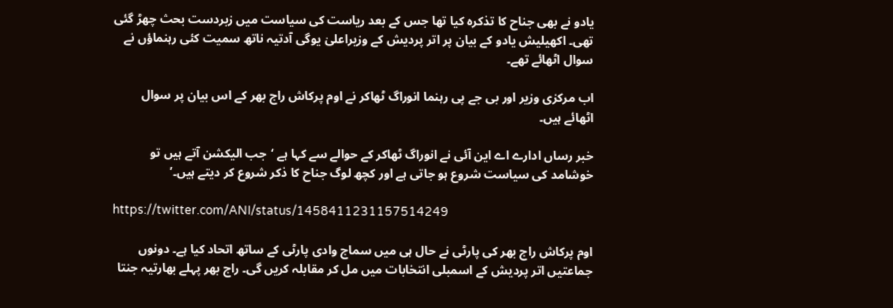یادو نے بھی جناح کا تذکرہ کیا تھا جس کے بعد ریاست کی سیاست میں زبردست بحث چھڑ گئی تھی۔ اکھیلیش یادو کے بیان پر اتر پردیش کے وزیراعلیٰ یوگی آدتیہ ناتھ سمیت کئی رہنماؤں نے سوال اٹھائے تھے۔

اب مرکزی وزیر اور بی جے پی رہنما انوراگ ٹھاکر نے اوم پرکاش راج بھر کے اس بیان پر سوال اٹھائے ہیں۔

خبر رساں ادارے اے این آئی نے انوراگ ٹھاکر کے حوالے سے کہا ہے ‘جب الیکشن آتے ہیں تو خوشامد کی سیاست شروع ہو جاتی ہے اور کچھ لوگ جناح کا ذکر شروع کر دیتے ہیں۔’

https://twitter.com/ANI/status/1458411231157514249

اوم پرکاش راج بھر کی پارٹی نے حال ہی میں سماج وادی پارٹی کے ساتھ اتحاد کیا ہے۔ دونوں جماعتیں اتر پردیش کے اسمبلی انتخابات میں مل کر مقابلہ کریں گی۔ راج بھر پہلے بھارتیہ جنتا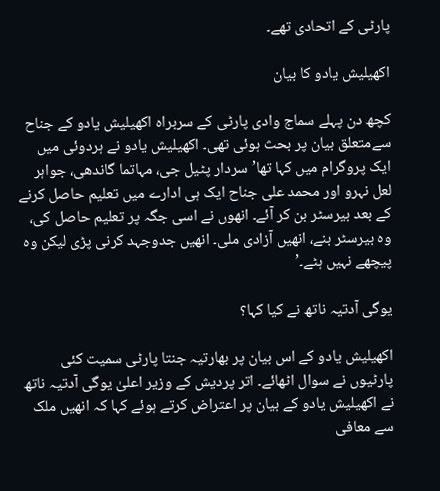پارٹی کے اتحادی تھے۔

اکھیلیش یادو کا بیان

کچھ دن پہلے سماج وادی پارٹی کے سربراہ اکھیلیش یادو کے جناح سےمتعلق بیان پر بحث ہوئی تھی۔ اکھیلیش یادو نے ہردوئی میں ایک پروگرام میں کہا تھا’سردار پٹیل جی، مہاتما گاندھی، جواہر لعل نہرو اور محمد علی جناح ایک ہی ادارے میں تعلیم حاصل کرنے کے بعد بیرسٹر بن کر آئے۔ انھوں نے اسی جگہ پر تعلیم حاصل کی، وہ بیرسٹر بنے، انھیں آزادی ملی۔ انھیں جدوجہد کرنی پڑی لیکن وہ پیچھے نہیں ہٹے۔’

یوگی آدتیہ ناتھ نے کیا کہا؟

اکھیلیش یادو کے اس بیان پر بھارتیہ جنتا پارٹی سمیت کئی پارٹیوں نے سوال اٹھائے۔ اتر پردیش کے وزیر اعلیٰ یوگی آدتیہ ناتھ نے اکھیلیش یادو کے بیان پر اعتراض کرتے ہوئے کہا کہ انھیں ملک سے معافی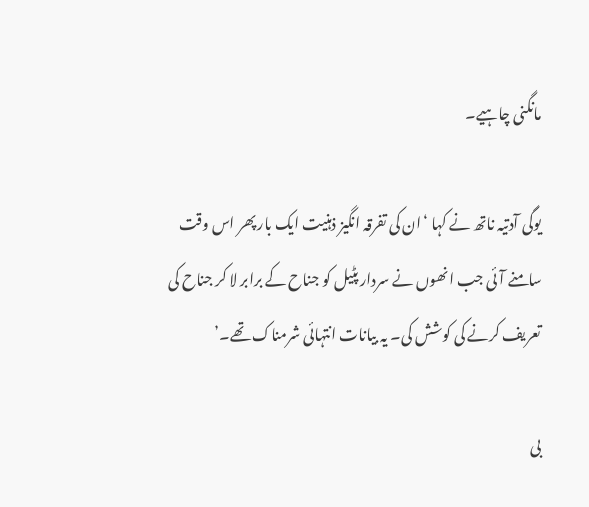مانگنی چاہیے۔

یوگی آدتیہ ناتھ نے کہا ‘ان کی تفرقہ انگیز ذہنیت ایک بار پھر اس وقت سامنے آئی جب انھوں نے سردار پٹیل کو جناح کے برابر لا کر جناح کی تعریف کرنے کی کوشش کی۔ یہ بیانات انتہائی شرمناک تھے۔’

بی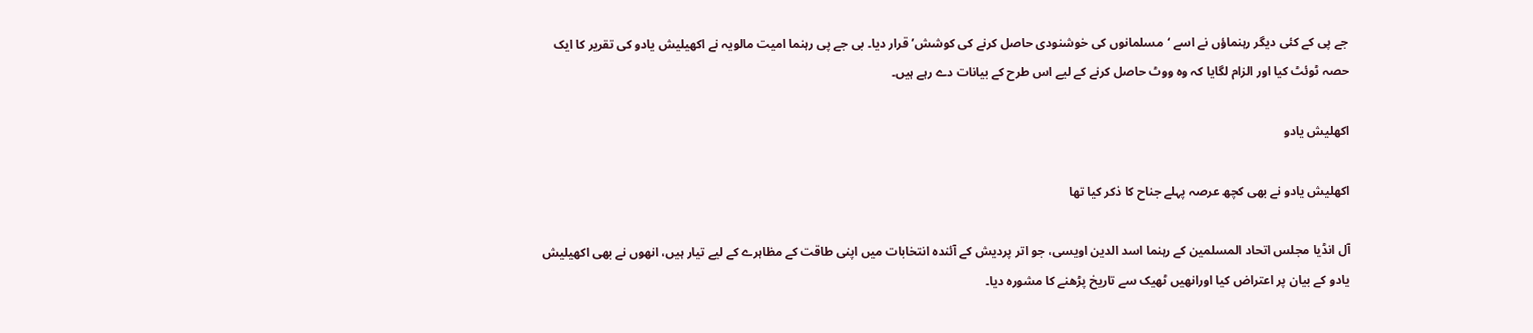جے پی کے کئی دیگر رہنماؤں نے اسے ‘مسلمانوں کی خوشنودی حاصل کرنے کی کوشش’ قرار دیا۔ بی جے پی رہنما امیت مالویہ نے اکھیلیش یادو کی تقریر کا ایک حصہ ٹوئٹ کیا اور الزام لگایا کہ وہ ووٹ حاصل کرنے کے لیے اس طرح کے بیانات دے رہے ہیں۔

اکھلیش یادو

اکھلیش یادو نے بھی کچھ عرصہ پہلے جناح کا ذکر کیا تھا

آل انڈیا مجلس اتحاد المسلمین کے رہنما اسد الدین اویسی، جو اتر پردیش کے آئندہ انتخابات میں اپنی طاقت کے مظاہرے کے لیے تیار ہیں، انھوں نے بھی اکھیلیش یادو کے بیان پر اعتراض کیا اورانھیں ٹھیک سے تاریخ پڑھنے کا مشورہ دیا۔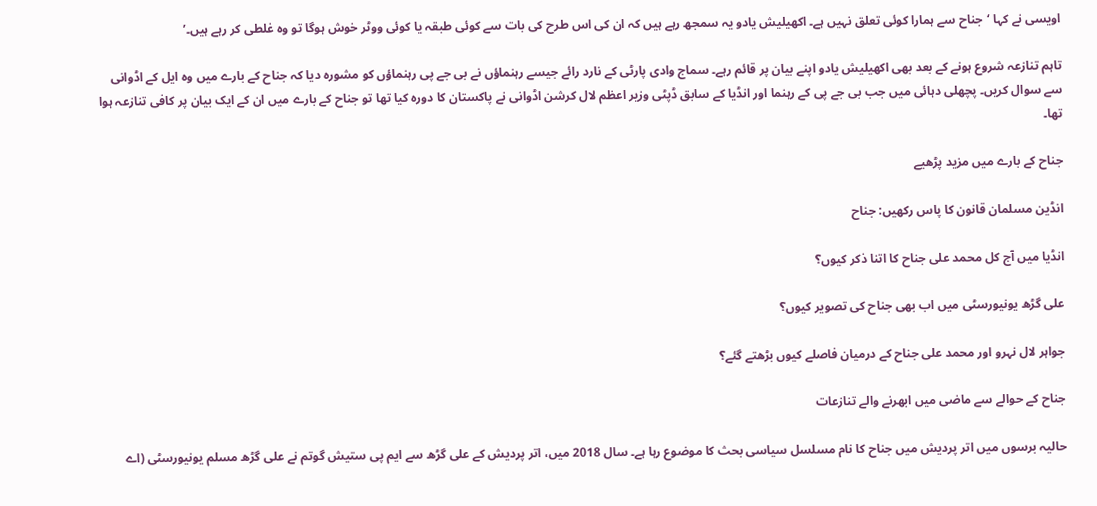اویسی نے کہا ‘جناح سے ہمارا کوئی تعلق نہیں ہے۔ اکھیلیش یادو یہ سمجھ رہے ہیں کہ ان کی اس طرح کی بات سے کوئی طبقہ یا کوئی ووٹر خوش ہوگا تو وہ غلطی کر رہے ہیں۔’

تاہم تنازعہ شروع ہونے کے بعد بھی اکھیلیش یادو اپنے بیان پر قائم رہے۔ سماج وادی پارٹی کے نارد رائے جیسے رہنماؤں نے بی جے پی رہنماؤں کو مشورہ دیا کہ جناح کے بارے میں وہ ایل کے اڈوانی سے سوال کریں۔ پچھلی دہائی میں جب بی جے پی کے رہنما اور انڈیا کے سابق ڈپٹی وزیر اعظم لال کرشن اڈوانی نے پاکستان کا دورہ کیا تھا تو جناح کے بارے میں ان کے ایک بیان پر کافی تنازعہ ہوا تھا۔

جناح کے بارے میں مزید پڑھیے

انڈین مسلمان قانون کا پاس رکھیں: جناح

انڈیا میں آج کل محمد علی جناح کا اتنا ذکر کیوں؟

علی گڑھ یونیورسٹی میں اب بھی جناح کی تصویر کیوں؟

جواہر لال نہرو اور محمد علی جناح کے درمیان فاصلے کیوں بڑھتے گئے؟

جناح کے حوالے سے ماضی میں ابھرنے والے تنازعات

حالیہ برسوں میں اتر پردیش میں جناح کا نام مسلسل سیاسی بحث کا موضوع رہا ہے۔ سال 2018 میں، اتر پردیش کے علی گڑھ سے ایم پی ستیش گوتم نے علی گڑھ مسلم یونیورسٹی (اے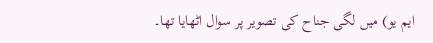ایم یو) میں لگی جناح کی تصویر پر سوال اٹھایا تھا۔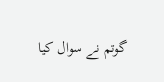گوتم نے سوال کیا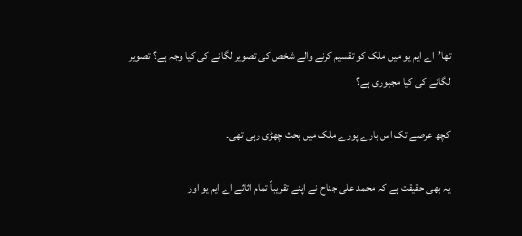تھا’اے ایم یو میں ملک کو تقسیم کرنے والے شخص کی تصویر لگانے کی کیا وجہ ہے؟ تصویر لگانے کی کیا مجبوری ہے؟

کچھ عرصے تک اس بارے پورے ملک میں بحث چھڑی رہی تھی۔

یہ بھی حقیقت ہے کہ محمد علی جناح نے اپنے تقریباً تمام اثاثے اے ایم یو اور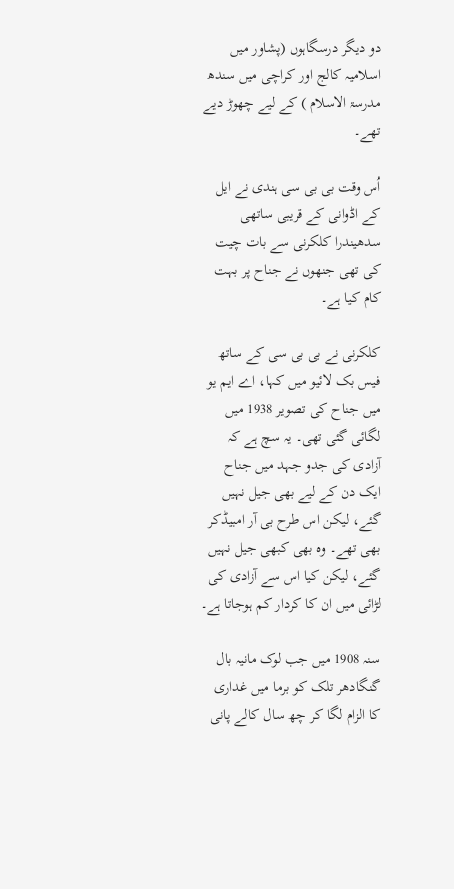دو دیگر درسگاہوں (پشاور میں اسلامیہ کالج اور کراچی میں سندھ مدرسۃ الاسلام ) کے لیے چھوڑ دیے تھے۔

اُس وقت بی بی سی ہندی نے ایل کے اڈوانی کے قریبی ساتھی سدھیندرا کلکرنی سے بات چیت کی تھی جنھوں نے جناح پر بہت کام کیا ہے۔

کلکرنی نے بی بی سی کے ساتھ فیس بک لائیو میں کہا، اے ایم یو میں جناح کی تصویر 1938 میں لگائی گئی تھی۔ یہ سچ ہے کہ آزادی کی جدو جہد میں جناح ایک دن کے لیے بھی جیل نہیں گئے، لیکن اس طرح بی آر امبیڈکر بھی تھے۔ وہ بھی کبھی جیل نہیں گئے، لیکن کیا اس سے آزادی کی لڑائی میں ان کا کردار کم ہوجاتا ہے۔

سنہ 1908 میں جب لوک مانیہ بال گنگادھر تلک کو برما میں غداری کا الزام لگا کر چھ سال کالے پانی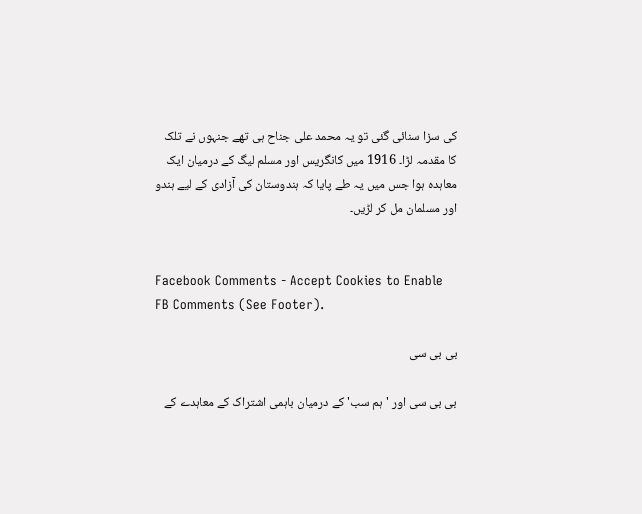کی سزا سنائی گئی تو یہ محمد علی جناح ہی تھے جنہوں نے تلک کا مقدمہ لڑا۔ 1916 میں کانگریس اور مسلم لیگ کے درمیان ایک معاہدہ ہوا جس میں یہ طے پایا کہ ہندوستان کی آزادی کے لیے ہندو اور مسلمان مل کر لڑیں۔


Facebook Comments - Accept Cookies to Enable FB Comments (See Footer).

بی بی سی

بی بی سی اور 'ہم سب' کے درمیان باہمی اشتراک کے معاہدے کے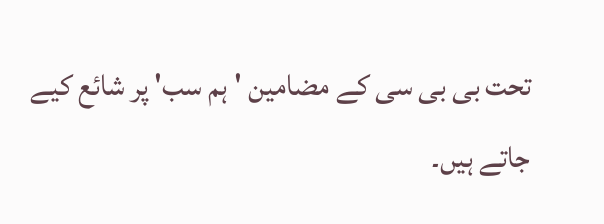تحت بی بی سی کے مضامین 'ہم سب' پر شائع کیے جاتے ہیں۔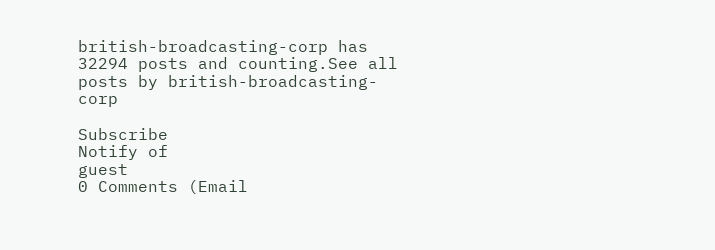british-broadcasting-corp has 32294 posts and counting.See all posts by british-broadcasting-corp

Subscribe
Notify of
guest
0 Comments (Email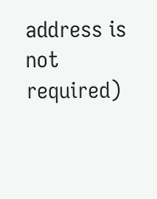address is not required)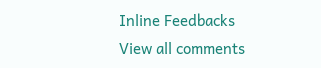Inline Feedbacks
View all comments